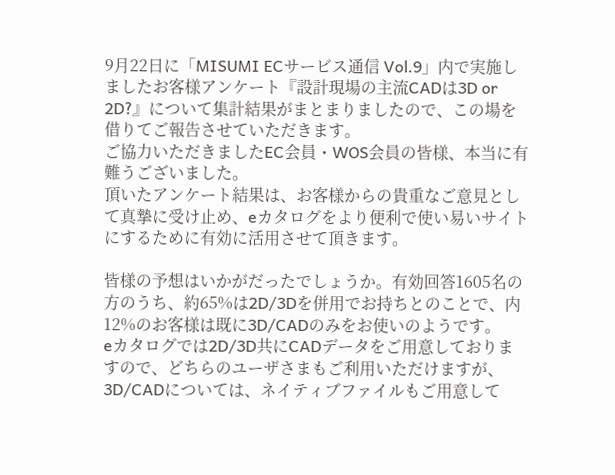9月22日に「MISUMI ECサービス通信 Vol.9」内で実施しましたお客様アンケート『設計現場の主流CADは3D or 2D?』について集計結果がまとまりましたので、この場を借りてご報告させていただきます。
ご協力いただきましたEC会員・WOS会員の皆様、本当に有難うございました。
頂いたアンケート結果は、お客様からの貴重なご意見として真摯に受け止め、eカタログをより便利で使い易いサイトにするために有効に活用させて頂きます。

皆様の予想はいかがだったでしょうか。有効回答1605名の方のうち、約65%は2D/3Dを併用でお持ちとのことで、内12%のお客様は既に3D/CADのみをお使いのようです。
eカタログでは2D/3D共にCADデータをご用意しておりますので、どちらのユーザさまもご利用いただけますが、3D/CADについては、ネイティブファイルもご用意して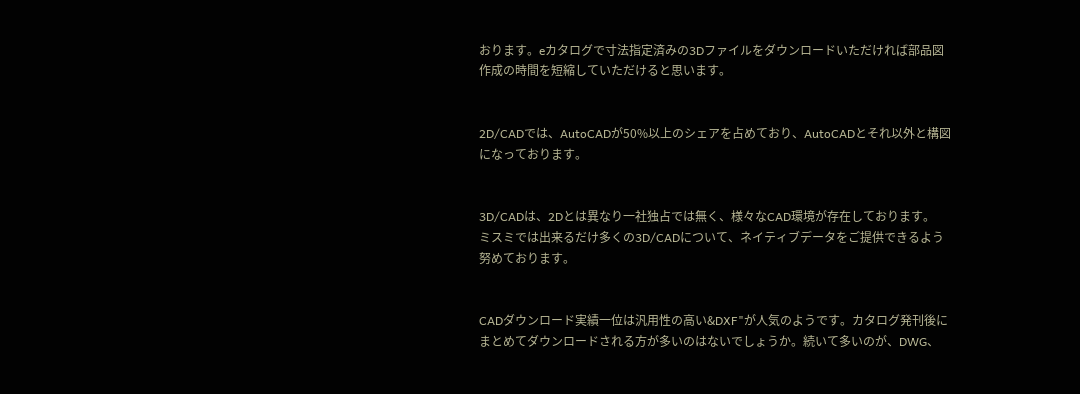おります。eカタログで寸法指定済みの3Dファイルをダウンロードいただければ部品図作成の時間を短縮していただけると思います。


2D/CADでは、AutoCADが50%以上のシェアを占めており、AutoCADとそれ以外と構図になっております。


3D/CADは、2Dとは異なり一社独占では無く、様々なCAD環境が存在しております。
ミスミでは出来るだけ多くの3D/CADについて、ネイティブデータをご提供できるよう努めております。


CADダウンロード実績一位は汎用性の高い&DXF"が人気のようです。カタログ発刊後にまとめてダウンロードされる方が多いのはないでしょうか。続いて多いのが、DWG、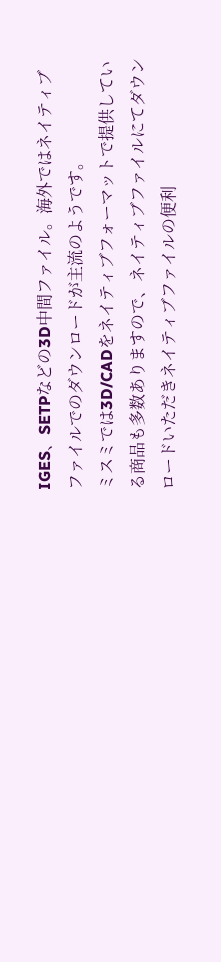IGES、SETPなどの3D中間ファイル。海外ではネイティブファイルでのダウンロードが主流のようです。
ミスミでは3D/CADをネイティブフォーマットで提供している商品も多数ありますので、ネイティブファイルにてダウンロードいただきネイティブファイルの便利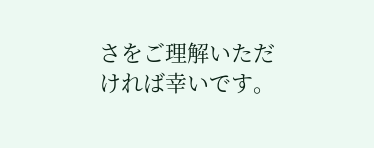さをご理解いただければ幸いです。